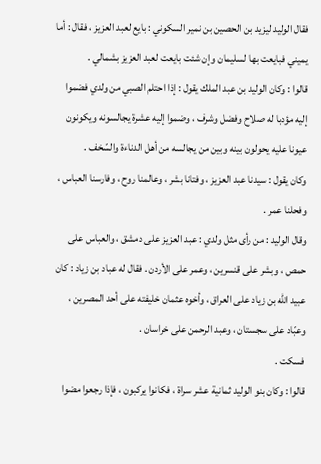فقال الوليد ليزيد بن الحصين بن نمير السكوني : بايع لعبد العزيز ، فقال : أما يميني فبايعت بها لسليمان وإن شئت بايعت لعبد العزيز بشمالي .
قالوا : وكان الوليد بن عبد الملك يقول : إذا احتلم الصبي من ولدي فضموا إليه مؤدبا له صلاح وفضل وشرف ، وضموا إليه عشرة يجالسونه ويكونون عيونا عليه يحولون بينه وبين من يجالسه من أهل الدناءة والسّخف .
وكان يقول : سيدنا عبد العزيز ، وفتانا بشر ، وعالمنا روح ، وفارسنا العباس ، وفحلنا عمر .
وقال الوليد : من رأى مثل ولدي : عبد العزيز على دمشق ، والعباس على حمص ، وبشر على قنسرين ، وعمر على الأردن . فقال له عباد بن زياد : كان عبيد الله بن زياد على العراق ، وأخوه عثمان خليفته على أحد المصرين ، وعبّاد على سجستان ، وعبد الرحمن على خراسان .
فسكت .
قالوا : وكان بنو الوليد ثمانية عشر سراة ، فكانوا يركبون ، فإذا رجعوا مضوا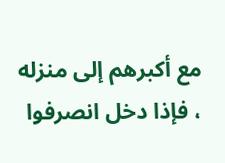مع أكبرهم إلى منزله ، فإذا دخل انصرفوا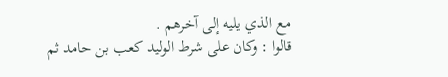مع الذي يليه إلى آخرهم .
قالوا : وكان على شرط الوليد كعب بن حامد ثم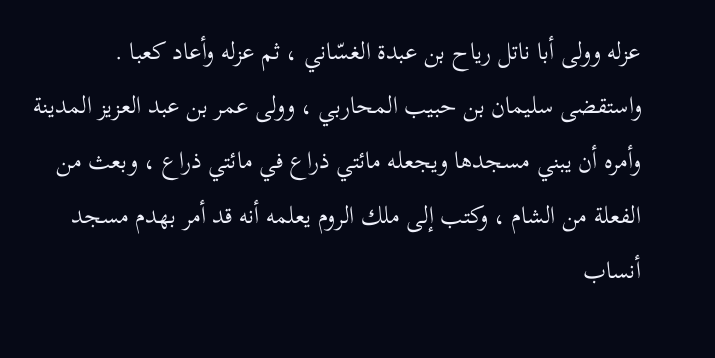عزله وولى أبا ناتل رياح بن عبدة الغسّاني ، ثم عزله وأعاد كعبا .
واستقضى سليمان بن حبيب المحاربي ، وولى عمر بن عبد العزيز المدينة وأمره أن يبني مسجدها ويجعله مائتي ذراع في مائتي ذراع ، وبعث من الفعلة من الشام ، وكتب إلى ملك الروم يعلمه أنه قد أمر بهدم مسجد
أنساب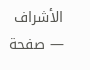الأشراف — صفحة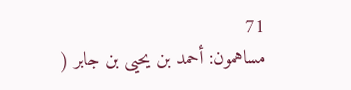71
مساهمون: أحمد بن يحيى بن جابر (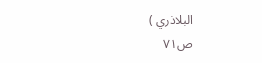البلاذري )
ص٧١